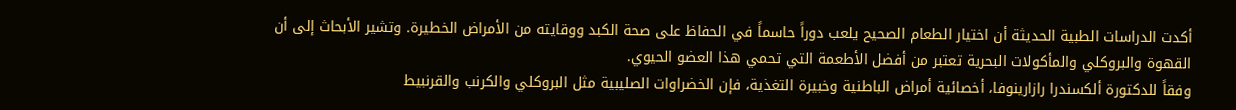أكدت الدراسات الطبية الحديثة أن اختيار الطعام الصحيح يلعب دوراً حاسماً في الحفاظ على صحة الكبد ووقايته من الأمراض الخطيرة. وتشير الأبحاث إلى أن القهوة والبروكلي والمأكولات البحرية تعتبر من أفضل الأطعمة التي تحمي هذا العضو الحيوي.
وفقاً للدكتورة ألكسندرا رازارينوفا، أخصائية أمراض الباطنية وخبيرة التغذية، فإن الخضراوات الصليبية مثل البروكلي والكرنب والقرنبيط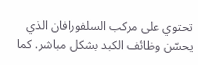تحتوي على مركب السلفورافان الذي يحسّن وظائف الكبد بشكل مباشر. كما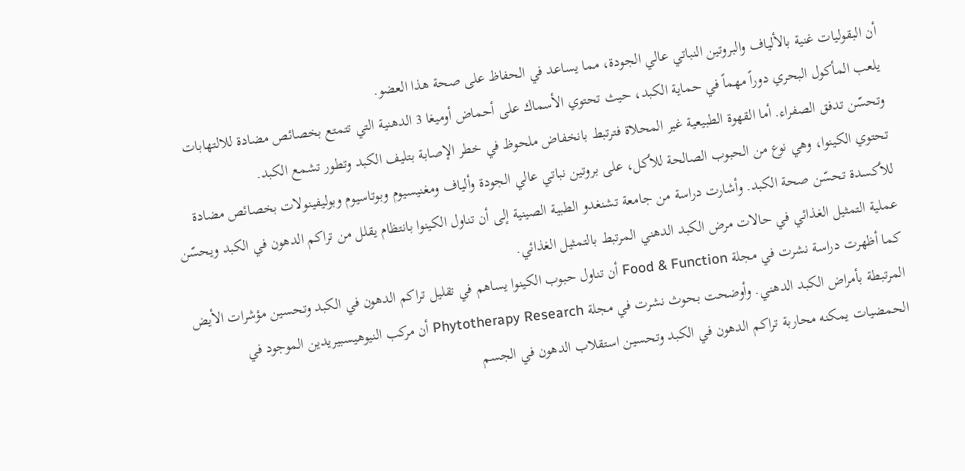أن البقوليات غنية بالألياف والبروتين النباتي عالي الجودة، مما يساعد في الحفاظ على صحة هذا العضو.
يلعب المأكول البحري دوراً مهماً في حماية الكبد، حيث تحتوي الأسماك على أحماض أوميغا 3 الدهنية التي تتمتع بخصائص مضادة للالتهابات وتحسّن تدفق الصفراء. أما القهوة الطبيعية غير المحلاة فترتبط بانخفاض ملحوظ في خطر الإصابة بتليف الكبد وتطور تشمع الكبد.
تحتوي الكينوا، وهي نوع من الحبوب الصالحة للأكل، على بروتين نباتي عالي الجودة وألياف ومغنيسيوم وبوتاسيوم وبوليفينولات بخصائص مضادة للأكسدة تحسّن صحة الكبد. وأشارت دراسة من جامعة تشنغدو الطبية الصينية إلى أن تناول الكينوا بانتظام يقلل من تراكم الدهون في الكبد ويحسّن عملية التمثيل الغذائي في حالات مرض الكبد الدهني المرتبط بالتمثيل الغذائي.
كما أظهرت دراسة نشرت في مجلة Food & Function أن تناول حبوب الكينوا يساهم في تقليل تراكم الدهون في الكبد وتحسين مؤشرات الأيض المرتبطة بأمراض الكبد الدهني. وأوضحت بحوث نشرت في مجلة Phytotherapy Research أن مركب النيوهيسبيريدين الموجود في الحمضيات يمكنه محاربة تراكم الدهون في الكبد وتحسين استقلاب الدهون في الجسم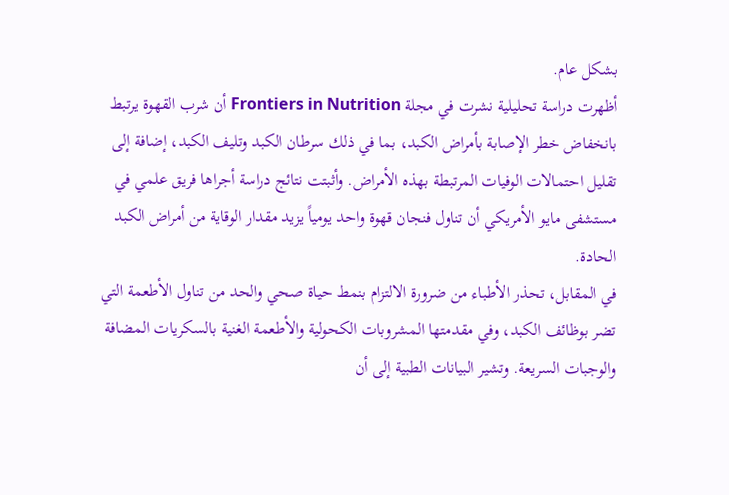بشكل عام.
أظهرت دراسة تحليلية نشرت في مجلة Frontiers in Nutrition أن شرب القهوة يرتبط بانخفاض خطر الإصابة بأمراض الكبد، بما في ذلك سرطان الكبد وتليف الكبد، إضافة إلى تقليل احتمالات الوفيات المرتبطة بهذه الأمراض. وأثبتت نتائج دراسة أجراها فريق علمي في مستشفى مايو الأمريكي أن تناول فنجان قهوة واحد يومياً يزيد مقدار الوقاية من أمراض الكبد الحادة.
في المقابل، تحذر الأطباء من ضرورة الالتزام بنمط حياة صحي والحد من تناول الأطعمة التي تضر بوظائف الكبد، وفي مقدمتها المشروبات الكحولية والأطعمة الغنية بالسكريات المضافة والوجبات السريعة. وتشير البيانات الطبية إلى أن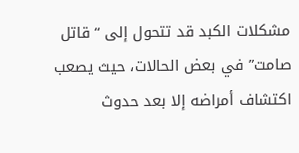مشكلات الكبد قد تتحول إلى “قاتل صامت” في بعض الحالات، حيث يصعب اكتشاف أمراضه إلا بعد حدوث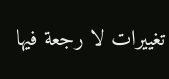تغييرات لا رجعة فيها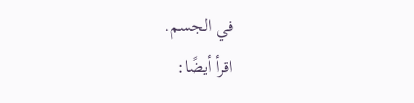في الجسم.
اقرأ أيضًا: